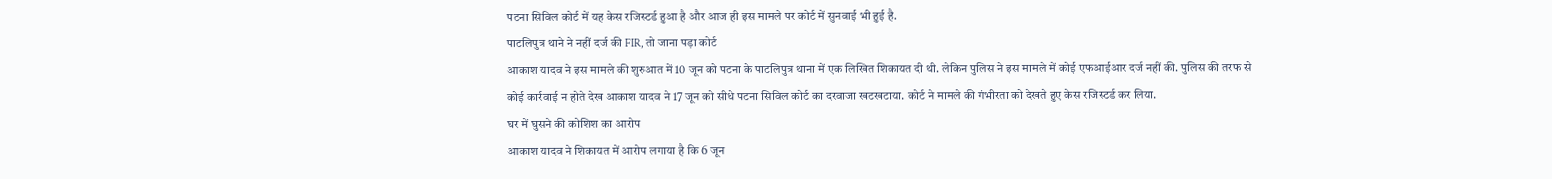पटना सिविल कोर्ट में यह केस रजिस्टर्ड हुआ है और आज ही इस मामले पर कोर्ट में सुनवाई भी हुई है.
पाटलिपुत्र थाने ने नहीं दर्ज की FIR, तो जाना पड़ा कोर्ट
आकाश यादव ने इस मामले की शुरुआत में 10 जून को पटना के पाटलिपुत्र थाना में एक लिखित शिकायत दी थी. लेकिन पुलिस ने इस मामले में कोई एफआईआर दर्ज नहीं की. पुलिस की तरफ से कोई कार्रवाई न होते देख आकाश यादव ने 17 जून को सीधे पटना सिविल कोर्ट का दरवाजा खटखटाया. कोर्ट ने मामले की गंभीरता को देखते हुए केस रजिस्टर्ड कर लिया.
घर में घुसने की कोशिश का आरोप
आकाश यादव ने शिकायत में आरोप लगाया है कि 6 जून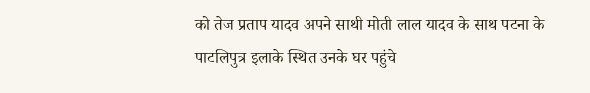को तेज प्रताप यादव अपने साथी मोती लाल यादव के साथ पटना के पाटलिपुत्र इलाके स्थित उनके घर पहुंचे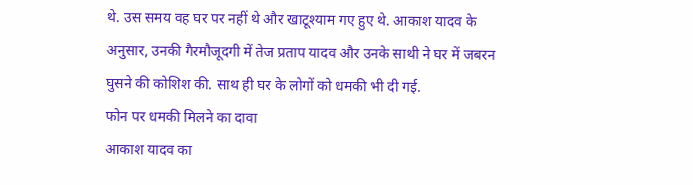थे. उस समय वह घर पर नहीं थे और खाटूश्याम गए हुए थे. आकाश यादव के अनुसार, उनकी गैरमौजूदगी में तेज प्रताप यादव और उनके साथी ने घर में जबरन घुसने की कोशिश की. साथ ही घर के लोगों को धमकी भी दी गई.
फोन पर धमकी मिलने का दावा
आकाश यादव का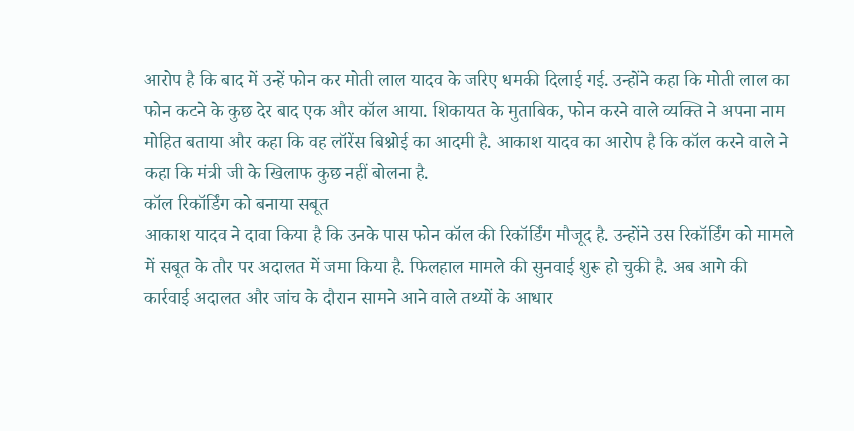आरोप है कि बाद में उन्हें फोन कर मोती लाल यादव के जरिए धमकी दिलाई गई. उन्होंने कहा कि मोती लाल का फोन कटने के कुछ देर बाद एक और कॉल आया. शिकायत के मुताबिक, फोन करने वाले व्यक्ति ने अपना नाम मोहित बताया और कहा कि वह लॉरेंस बिश्नोई का आदमी है. आकाश यादव का आरोप है कि कॉल करने वाले ने कहा कि मंत्री जी के खिलाफ कुछ नहीं बोलना है.
कॉल रिकॉर्डिंग को बनाया सबूत
आकाश यादव ने दावा किया है कि उनके पास फोन कॉल की रिकॉर्डिंग मौजूद है. उन्होंने उस रिकॉर्डिंग को मामले में सबूत के तौर पर अदालत में जमा किया है. फिलहाल मामले की सुनवाई शुरू हो चुकी है. अब आगे की कार्रवाई अदालत और जांच के दौरान सामने आने वाले तथ्यों के आधार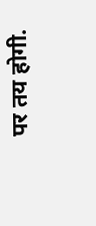पर तय होगी.